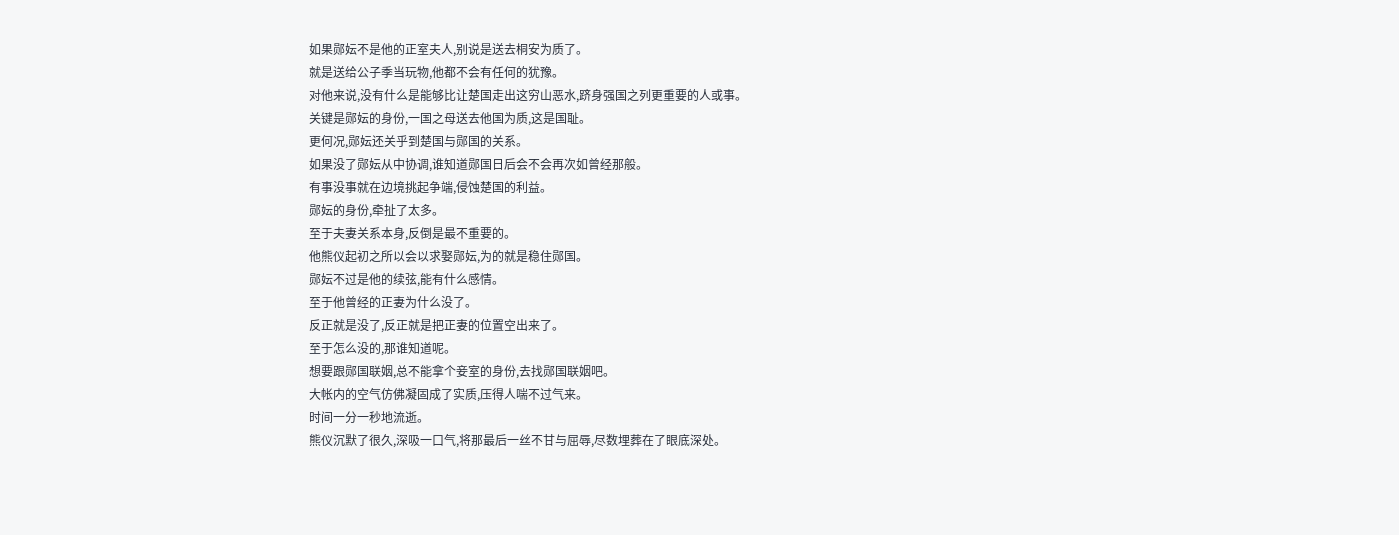如果郧妘不是他的正室夫人,别说是送去桐安为质了。
就是送给公子季当玩物,他都不会有任何的犹豫。
对他来说,没有什么是能够比让楚国走出这穷山恶水,跻身强国之列更重要的人或事。
关键是郧妘的身份,一国之母送去他国为质,这是国耻。
更何况,郧妘还关乎到楚国与郧国的关系。
如果没了郧妘从中协调,谁知道郧国日后会不会再次如曾经那般。
有事没事就在边境挑起争端,侵蚀楚国的利益。
郧妘的身份,牵扯了太多。
至于夫妻关系本身,反倒是最不重要的。
他熊仪起初之所以会以求娶郧妘,为的就是稳住郧国。
郧妘不过是他的续弦,能有什么感情。
至于他曾经的正妻为什么没了。
反正就是没了,反正就是把正妻的位置空出来了。
至于怎么没的,那谁知道呢。
想要跟郧国联姻,总不能拿个妾室的身份,去找郧国联姻吧。
大帐内的空气仿佛凝固成了实质,压得人喘不过气来。
时间一分一秒地流逝。
熊仪沉默了很久,深吸一口气,将那最后一丝不甘与屈辱,尽数埋葬在了眼底深处。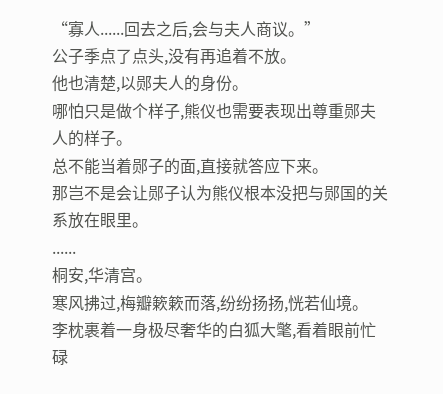“寡人......回去之后,会与夫人商议。”
公子季点了点头,没有再追着不放。
他也清楚,以郧夫人的身份。
哪怕只是做个样子,熊仪也需要表现出尊重郧夫人的样子。
总不能当着郧子的面,直接就答应下来。
那岂不是会让郧子认为熊仪根本没把与郧国的关系放在眼里。
......
桐安,华清宫。
寒风拂过,梅瓣簌簌而落,纷纷扬扬,恍若仙境。
李枕裹着一身极尽奢华的白狐大氅,看着眼前忙碌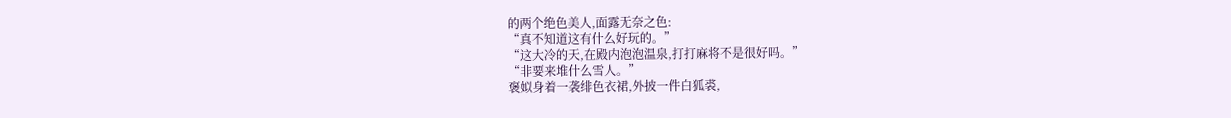的两个绝色美人,面露无奈之色:
“真不知道这有什么好玩的。”
“这大冷的天,在殿内泡泡温泉,打打麻将不是很好吗。”
“非要来堆什么雪人。”
褒姒身着一袭绯色衣裙,外披一件白狐裘,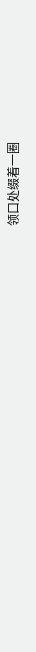领口处缀着一圈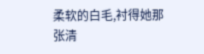柔软的白毛,衬得她那张清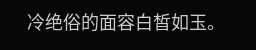冷绝俗的面容白皙如玉。